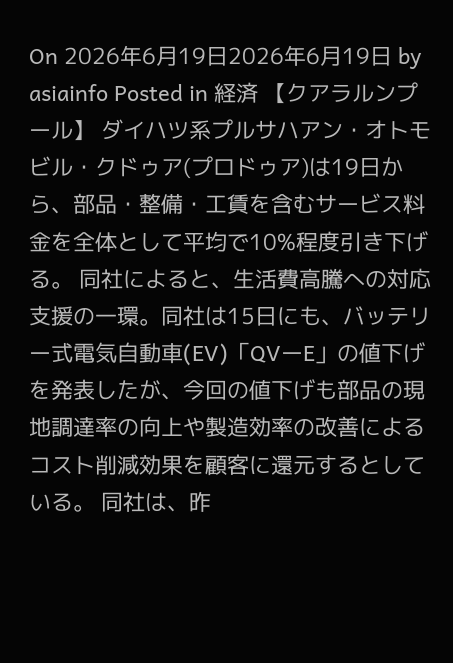On 2026年6月19日2026年6月19日 by asiainfo Posted in 経済 【クアラルンプール】 ダイハツ系プルサハアン・オトモビル・クドゥア(プロドゥア)は19日から、部品・整備・工賃を含むサービス料金を全体として平均で10%程度引き下げる。 同社によると、生活費高騰への対応支援の一環。同社は15日にも、バッテリー式電気自動車(EV)「QVーE」の値下げを発表したが、今回の値下げも部品の現地調達率の向上や製造効率の改善によるコスト削減効果を顧客に還元するとしている。 同社は、昨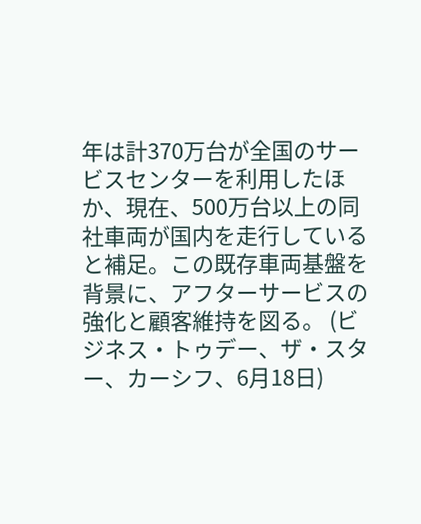年は計370万台が全国のサービスセンターを利用したほか、現在、500万台以上の同社車両が国内を走行していると補足。この既存車両基盤を背景に、アフターサービスの強化と顧客維持を図る。 (ビジネス・トゥデー、ザ・スター、カーシフ、6月18日)